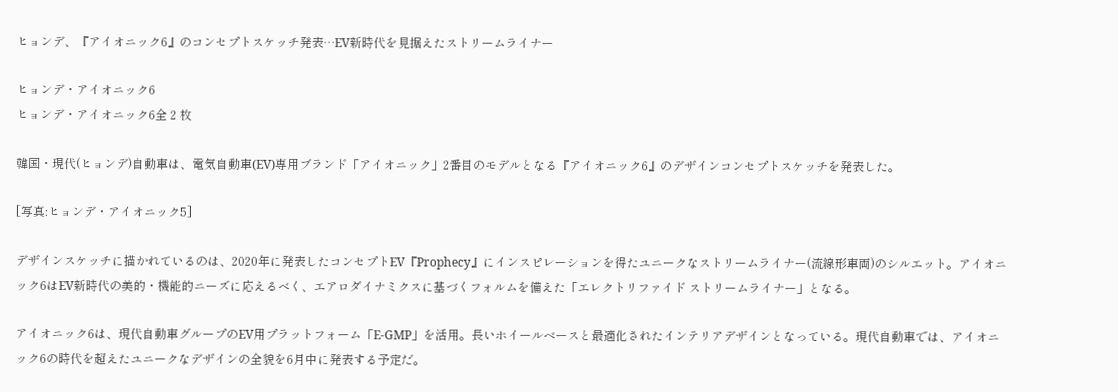ヒョンデ、『アイオニック6』のコンセプトスケッチ発表…EV新時代を見据えたストリームライナー

ヒョンデ・アイオニック6
ヒョンデ・アイオニック6全 2 枚

韓国・現代(ヒョンデ)自動車は、電気自動車(EV)専用ブランド「アイオニック」2番目のモデルとなる『アイオニック6』のデザインコンセプトスケッチを発表した。

[写真:ヒョンデ・アイオニック5]

デザインスケッチに描かれているのは、2020年に発表したコンセプトEV『Prophecy』にインスピレーションを得たユニークなストリームライナー(流線形車両)のシルエット。アイオニック6はEV新時代の美的・機能的ニーズに応えるべく、エアロダイナミクスに基づくフォルムを備えた「エレクトリファイド ストリームライナー」となる。

アイオニック6は、現代自動車グループのEV用プラットフォーム「E-GMP」を活用。長いホイールベースと最適化されたインテリアデザインとなっている。現代自動車では、アイオニック6の時代を超えたユニークなデザインの全貌を6月中に発表する予定だ。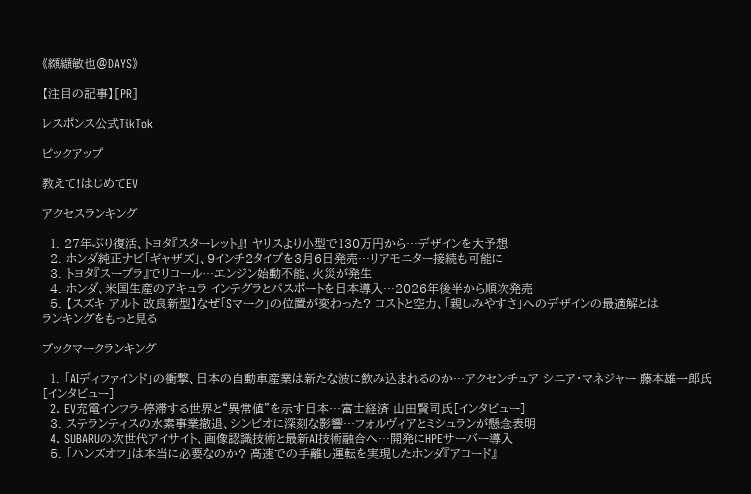《纐纈敏也@DAYS》

【注目の記事】[PR]

レスポンス公式TikTok

ピックアップ

教えて!はじめてEV

アクセスランキング

  1. 27年ぶり復活、トヨタ『スターレット』! ヤリスより小型で130万円から…デザインを大予想
  2. ホンダ純正ナビ「ギャザズ」、9インチ2タイプを3月6日発売…リアモニター接続も可能に
  3. トヨタ『スープラ』でリコール…エンジン始動不能、火災が発生
  4. ホンダ、米国生産のアキュラ インテグラとパスポートを日本導入…2026年後半から順次発売
  5. 【スズキ アルト 改良新型】なぜ「Sマーク」の位置が変わった? コストと空力、「親しみやすさ」へのデザインの最適解とは
ランキングをもっと見る

ブックマークランキング

  1. 「AIディファインド」の衝撃、日本の自動車産業は新たな波に飲み込まれるのか…アクセンチュア シニア・マネジャー 藤本雄一郎氏[インタビュー]
  2. EV充電インフラ-停滞する世界と“異常値”を示す日本…富士経済 山田賢司氏[インタビュー]
  3. ステランティスの水素事業撤退、シンビオに深刻な影響…フォルヴィアとミシュランが懸念表明
  4. SUBARUの次世代アイサイト、画像認識技術と最新AI技術融合へ…開発にHPEサーバー導入
  5. 「ハンズオフ」は本当に必要なのか? 高速での手離し運転を実現したホンダ『アコード』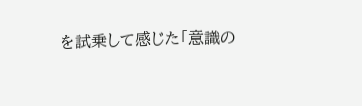を試乗して感じた「意識の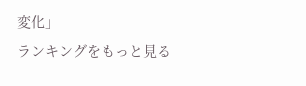変化」
ランキングをもっと見る